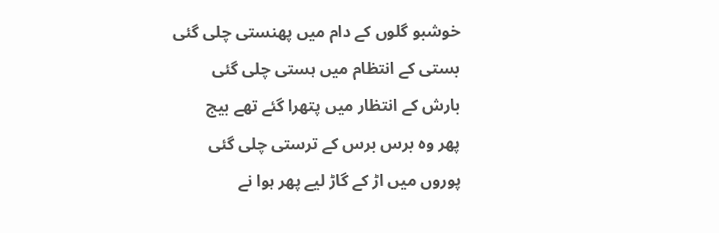خوشبو گلوں کے دام میں پھنستی چلی گئی
بستی کے انتظام میں ہستی چلی گئی
بارش کے انتظار میں پتھرا گئے تھے بیج
پھر وہ برس برس کے ترستی چلی گئی
پوروں میں اڑ کے گاڑ لیے پھر ہوا نے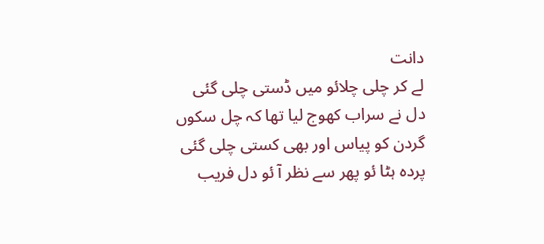دانت
لے کر چلی چلائو میں ڈستی چلی گئی
دل نے سراب کھوج لیا تھا کہ چل سکوں
گردن کو پیاس اور بھی کستی چلی گئی
پردہ ہٹا ئو پھر سے نظر آ ئو دل فریب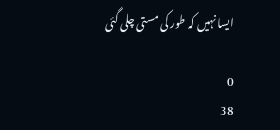ایسا نہیں کہ طور کی مستی چلی گئی

0
38